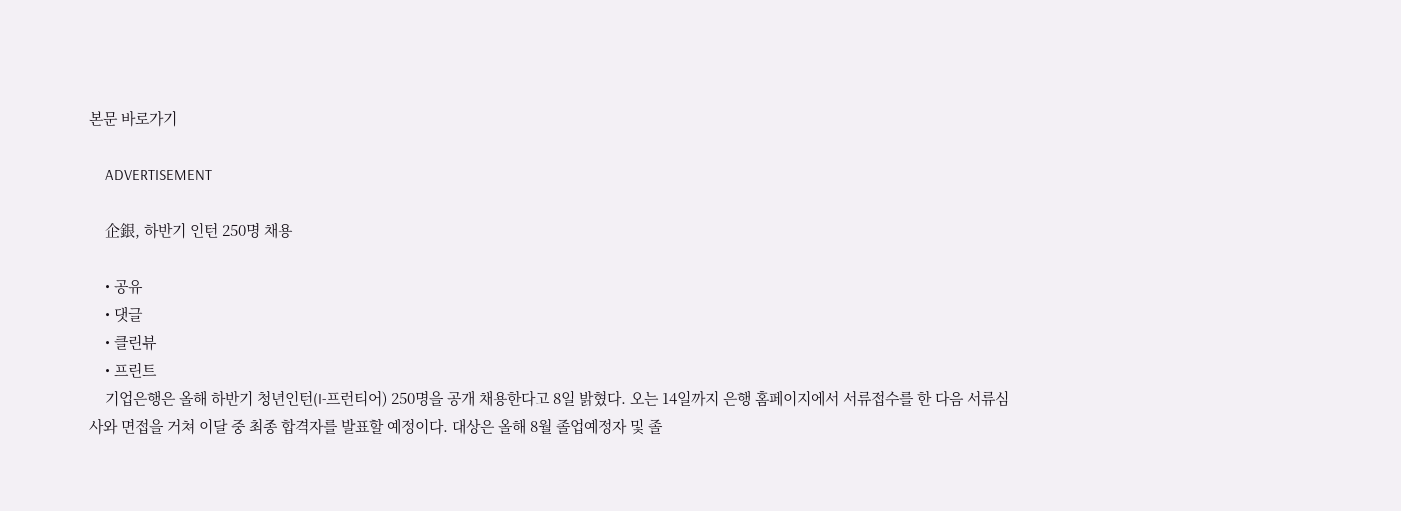본문 바로가기

    ADVERTISEMENT

    企銀, 하반기 인턴 250명 채용

    • 공유
    • 댓글
    • 클린뷰
    • 프린트
    기업은행은 올해 하반기 청년인턴(I-프런티어) 250명을 공개 채용한다고 8일 밝혔다. 오는 14일까지 은행 홈페이지에서 서류접수를 한 다음 서류심사와 면접을 거쳐 이달 중 최종 합격자를 발표할 예정이다. 대상은 올해 8월 졸업예정자 및 졸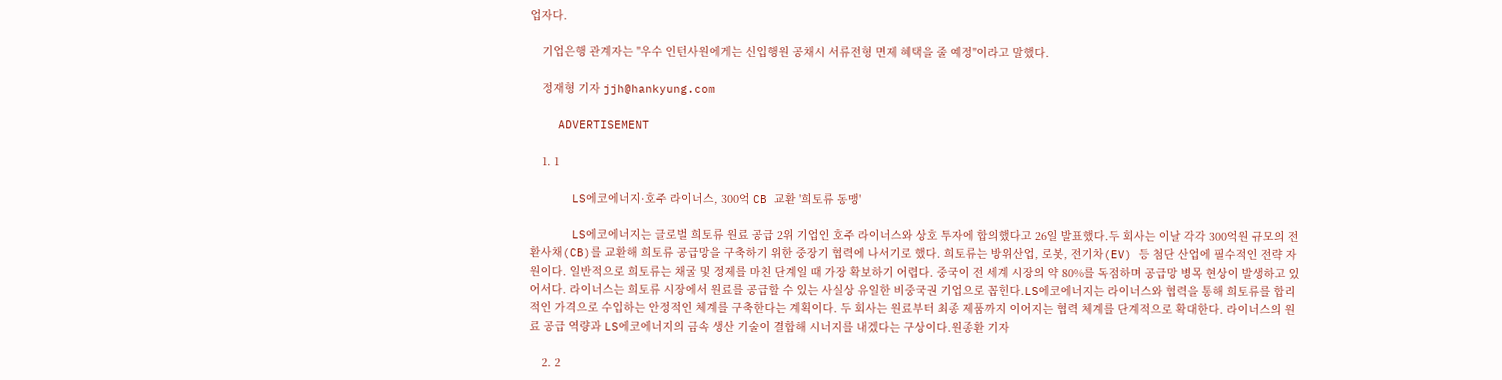업자다.

    기업은행 관계자는 "우수 인턴사원에게는 신입행원 공채시 서류전형 면제 혜택을 줄 예정"이라고 말했다.

    정재형 기자 jjh@hankyung.com

    ADVERTISEMENT

    1. 1

      LS에코에너지·호주 라이너스, 300억 CB 교환 '희토류 동맹'

      LS에코에너지는 글로벌 희토류 원료 공급 2위 기업인 호주 라이너스와 상호 투자에 합의했다고 26일 발표했다.두 회사는 이날 각각 300억원 규모의 전환사채(CB)를 교환해 희토류 공급망을 구축하기 위한 중장기 협력에 나서기로 했다. 희토류는 방위산업, 로봇, 전기차(EV) 등 첨단 산업에 필수적인 전략 자원이다. 일반적으로 희토류는 채굴 및 정제를 마친 단계일 때 가장 확보하기 어렵다. 중국이 전 세계 시장의 약 80%를 독점하며 공급망 병목 현상이 발생하고 있어서다. 라이너스는 희토류 시장에서 원료를 공급할 수 있는 사실상 유일한 비중국권 기업으로 꼽힌다.LS에코에너지는 라이너스와 협력을 통해 희토류를 합리적인 가격으로 수입하는 안정적인 체계를 구축한다는 계획이다. 두 회사는 원료부터 최종 제품까지 이어지는 협력 체계를 단계적으로 확대한다. 라이너스의 원료 공급 역량과 LS에코에너지의 금속 생산 기술이 결합해 시너지를 내겠다는 구상이다.원종환 기자

    2. 2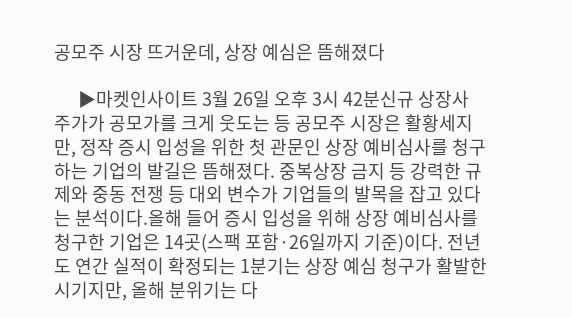공모주 시장 뜨거운데, 상장 예심은 뜸해졌다

      ▶마켓인사이트 3월 26일 오후 3시 42분신규 상장사 주가가 공모가를 크게 웃도는 등 공모주 시장은 활황세지만, 정작 증시 입성을 위한 첫 관문인 상장 예비심사를 청구하는 기업의 발길은 뜸해졌다. 중복상장 금지 등 강력한 규제와 중동 전쟁 등 대외 변수가 기업들의 발목을 잡고 있다는 분석이다.올해 들어 증시 입성을 위해 상장 예비심사를 청구한 기업은 14곳(스팩 포함·26일까지 기준)이다. 전년도 연간 실적이 확정되는 1분기는 상장 예심 청구가 활발한 시기지만, 올해 분위기는 다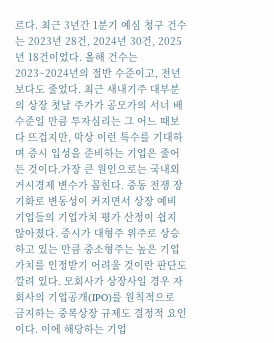르다. 최근 3년간 1분기 예심 청구 건수는 2023년 28건, 2024년 30건, 2025년 18건이었다. 올해 건수는 2023~2024년의 절반 수준이고, 전년보다도 줄었다. 최근 새내기주 대부분의 상장 첫날 주가가 공모가의 서너 배 수준일 만큼 투자심리는 그 어느 때보다 뜨겁지만, 막상 이런 특수를 기대하며 증시 입성을 준비하는 기업은 줄어든 것이다.가장 큰 원인으로는 국내외 거시경제 변수가 꼽힌다. 중동 전쟁 장기화로 변동성이 커지면서 상장 예비 기업들의 기업가치 평가 산정이 쉽지 않아졌다. 증시가 대형주 위주로 상승하고 있는 만큼 중소형주는 높은 기업가치를 인정받기 어려울 것이란 판단도 깔려 있다. 모회사가 상장사일 경우 자회사의 기업공개(IPO)를 원칙적으로 금지하는 중복상장 규제도 결정적 요인이다. 이에 해당하는 기업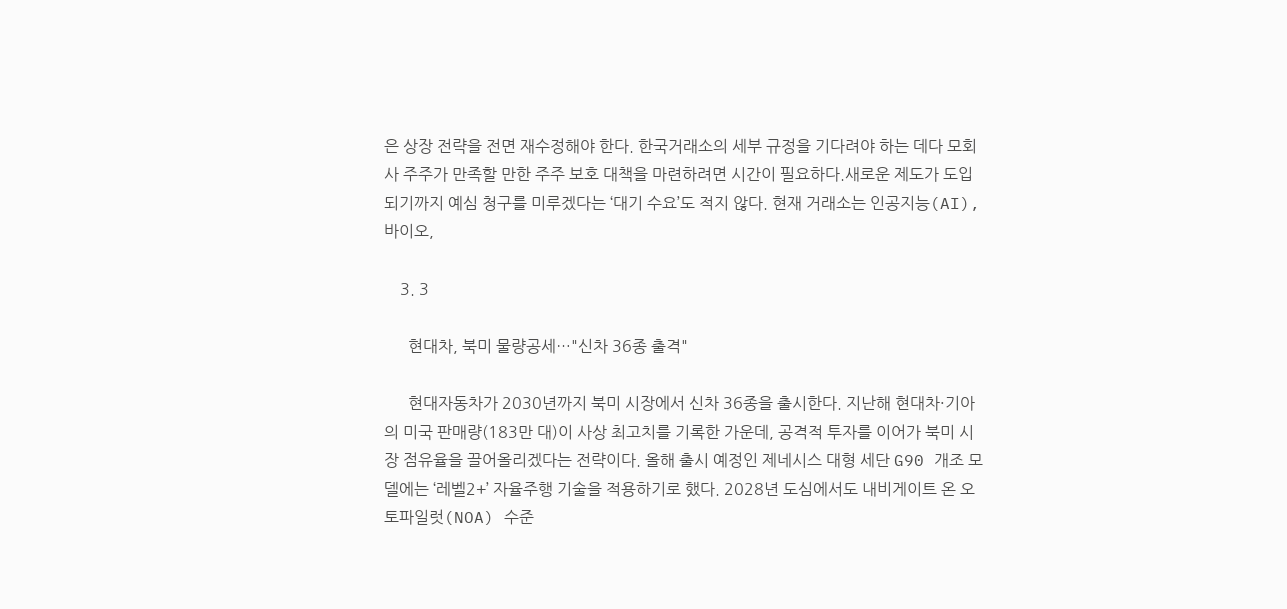은 상장 전략을 전면 재수정해야 한다. 한국거래소의 세부 규정을 기다려야 하는 데다 모회사 주주가 만족할 만한 주주 보호 대책을 마련하려면 시간이 필요하다.새로운 제도가 도입되기까지 예심 청구를 미루겠다는 ‘대기 수요’도 적지 않다. 현재 거래소는 인공지능(AI), 바이오,

    3. 3

      현대차, 북미 물량공세…"신차 36종 출격"

      현대자동차가 2030년까지 북미 시장에서 신차 36종을 출시한다. 지난해 현대차·기아의 미국 판매량(183만 대)이 사상 최고치를 기록한 가운데, 공격적 투자를 이어가 북미 시장 점유율을 끌어올리겠다는 전략이다. 올해 출시 예정인 제네시스 대형 세단 G90 개조 모델에는 ‘레벨2+’ 자율주행 기술을 적용하기로 했다. 2028년 도심에서도 내비게이트 온 오토파일럿(NOA) 수준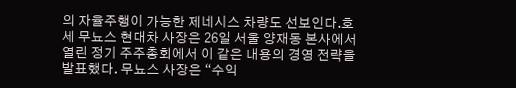의 자율주행이 가능한 제네시스 차량도 선보인다.호세 무뇨스 현대차 사장은 26일 서울 양재동 본사에서 열린 정기 주주총회에서 이 같은 내용의 경영 전략을 발표했다. 무뇨스 사장은 “수익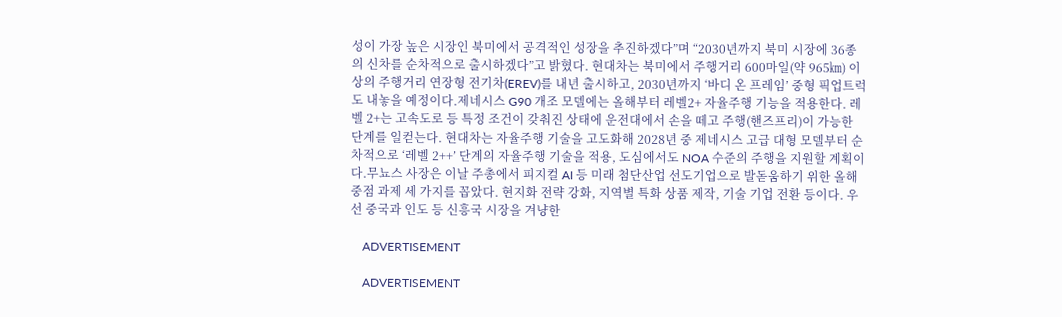성이 가장 높은 시장인 북미에서 공격적인 성장을 추진하겠다”며 “2030년까지 북미 시장에 36종의 신차를 순차적으로 출시하겠다”고 밝혔다. 현대차는 북미에서 주행거리 600마일(약 965㎞) 이상의 주행거리 연장형 전기차(EREV)를 내년 출시하고, 2030년까지 ‘바디 온 프레임’ 중형 픽업트럭도 내놓을 예정이다.제네시스 G90 개조 모델에는 올해부터 레벨2+ 자율주행 기능을 적용한다. 레벨 2+는 고속도로 등 특정 조건이 갖춰진 상태에 운전대에서 손을 떼고 주행(핸즈프리)이 가능한 단계를 일컫는다. 현대차는 자율주행 기술을 고도화해 2028년 중 제네시스 고급 대형 모델부터 순차적으로 ‘레벨 2++’ 단계의 자율주행 기술을 적용, 도심에서도 NOA 수준의 주행을 지원할 계획이다.무뇨스 사장은 이날 주총에서 피지컬 AI 등 미래 첨단산업 선도기업으로 발돋움하기 위한 올해 중점 과제 세 가지를 꼽았다. 현지화 전략 강화, 지역별 특화 상품 제작, 기술 기업 전환 등이다. 우선 중국과 인도 등 신흥국 시장을 겨냥한

    ADVERTISEMENT

    ADVERTISEMENT